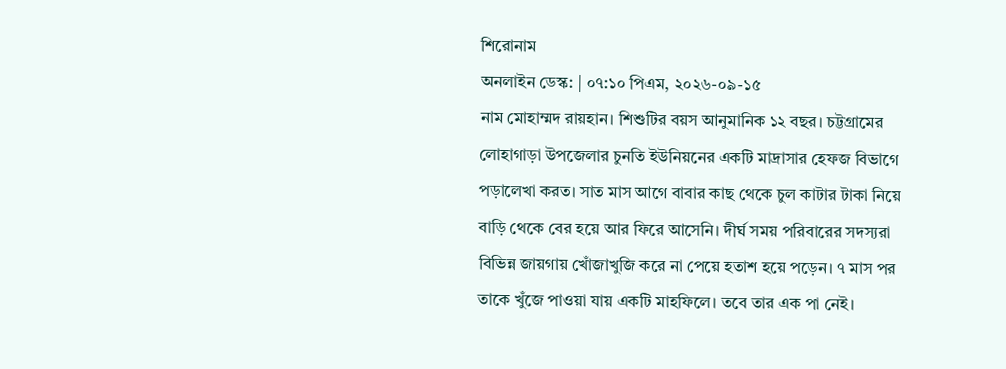শিরোনাম
অনলাইন ডেস্ক: | ০৭:১০ পিএম, ২০২৬-০৯-১৫
নাম মোহাম্মদ রায়হান। শিশুটির বয়স আনুমানিক ১২ বছর। চট্টগ্রামের লোহাগাড়া উপজেলার চুনতি ইউনিয়নের একটি মাদ্রাসার হেফজ বিভাগে পড়ালেখা করত। সাত মাস আগে বাবার কাছ থেকে চুল কাটার টাকা নিয়ে বাড়ি থেকে বের হয়ে আর ফিরে আসেনি। দীর্ঘ সময় পরিবারের সদস্যরা বিভিন্ন জায়গায় খোঁজাখুজি করে না পেয়ে হতাশ হয়ে পড়েন। ৭ মাস পর তাকে খুঁজে পাওয়া যায় একটি মাহফিলে। তবে তার এক পা নেই।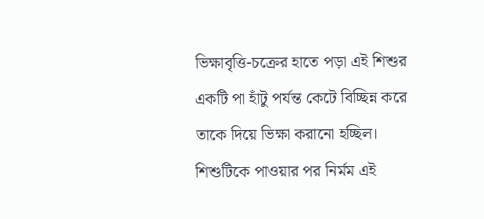ভিক্ষাবৃত্তি-চক্রের হাতে পড়া এই শিশুর একটি পা হাঁটু পর্যন্ত কেটে বিচ্ছিন্ন করে তাকে দিয়ে ভিক্ষা করানো হচ্ছিল। শিশুটিকে পাওয়ার পর নির্মম এই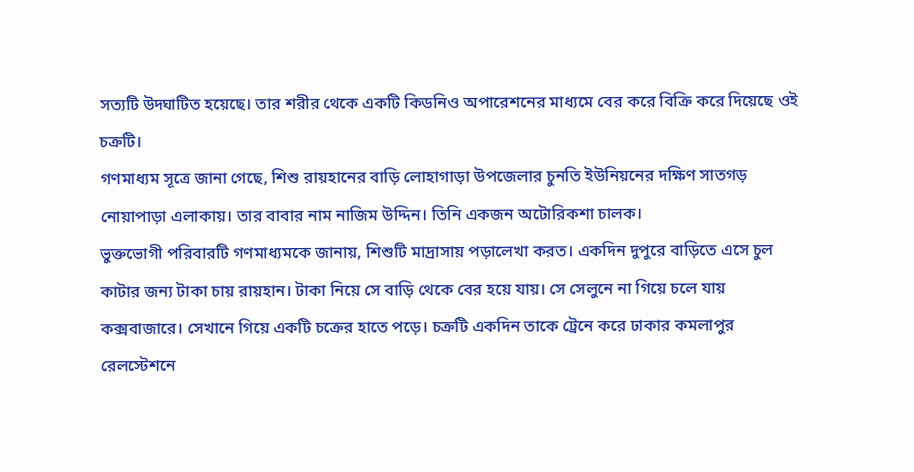সত্যটি উদ্ঘাটিত হয়েছে। তার শরীর থেকে একটি কিডনিও অপারেশনের মাধ্যমে বের করে বিক্রি করে দিয়েছে ওই চক্রটি।
গণমাধ্যম সূত্রে জানা গেছে, শিশু রায়হানের বাড়ি লোহাগাড়া উপজেলার চুনতি ইউনিয়নের দক্ষিণ সাতগড় নোয়াপাড়া এলাকায়। তার বাবার নাম নাজিম উদ্দিন। তিনি একজন অটোরিকশা চালক।
ভুক্তভোগী পরিবারটি গণমাধ্যমকে জানায়, শিশুটি মাদ্রাসায় পড়ালেখা করত। একদিন দুপুরে বাড়িতে এসে চুল কাটার জন্য টাকা চায় রায়হান। টাকা নিয়ে সে বাড়ি থেকে বের হয়ে যায়। সে সেলুনে না গিয়ে চলে যায় কক্সবাজারে। সেখানে গিয়ে একটি চক্রের হাতে পড়ে। চক্রটি একদিন তাকে ট্রেনে করে ঢাকার কমলাপুর রেলস্টেশনে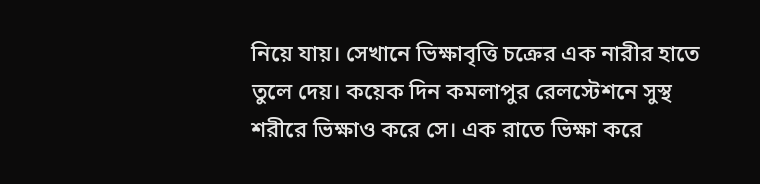নিয়ে যায়। সেখানে ভিক্ষাবৃত্তি চক্রের এক নারীর হাতে তুলে দেয়। কয়েক দিন কমলাপুর রেলস্টেশনে সুস্থ শরীরে ভিক্ষাও করে সে। এক রাতে ভিক্ষা করে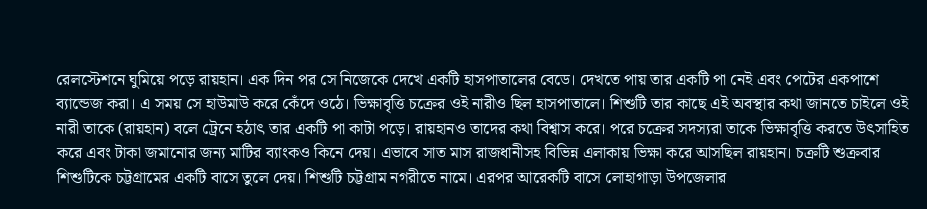রেলস্টেশনে ঘুমিয়ে পড়ে রায়হান। এক দিন পর সে নিজেকে দেখে একটি হাসপাতালের বেডে। দেখতে পায় তার একটি পা নেই এবং পেটের একপাশে ব্যান্ডেজ করা। এ সময় সে হাউমাউ করে কেঁদে ওঠে। ভিক্ষাবৃত্তি চক্রের ওই নারীও ছিল হাসপাতালে। শিশুটি তার কাছে এই অবস্থার কথা জানতে চাইলে ওই নারী তাকে (রায়হান) বলে ট্রেনে হঠাৎ তার একটি পা কাটা পড়ে। রায়হানও তাদের কথা বিশ্বাস করে। পরে চক্রের সদস্যরা তাকে ভিক্ষাবৃত্তি করতে উৎসাহিত করে এবং টাকা জমানোর জন্য মাটির ব্যাংকও কিনে দেয়। এভাবে সাত মাস রাজধানীসহ বিভিন্ন এলাকায় ভিক্ষা করে আসছিল রায়হান। চক্রটি শুক্রবার শিশুটিকে চট্টগ্রামের একটি বাসে তুলে দেয়। শিশুটি চট্টগ্রাম নগরীতে নামে। এরপর আরেকটি বাসে লোহাগাড়া উপজেলার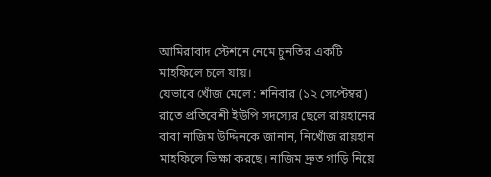আমিরাবাদ স্টেশনে নেমে চুনতির একটি মাহফিলে চলে যায়।
যেভাবে খোঁজ মেলে : শনিবার (১২ সেপ্টেম্বর) রাতে প্রতিবেশী ইউপি সদস্যের ছেলে রায়হানের বাবা নাজিম উদ্দিনকে জানান, নিখোঁজ রায়হান মাহফিলে ভিক্ষা করছে। নাজিম দ্রুত গাড়ি নিয়ে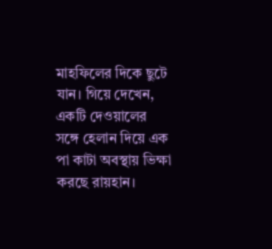মাহফিলের দিকে ছুটে যান। গিয়ে দেখেন, একটি দেওয়ালের সঙ্গে হেলান দিয়ে এক পা কাটা অবস্থায় ভিক্ষা করছে রায়হান।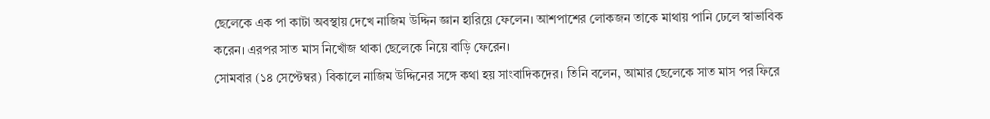ছেলেকে এক পা কাটা অবস্থায় দেখে নাজিম উদ্দিন জ্ঞান হারিয়ে ফেলেন। আশপাশের লোকজন তাকে মাথায় পানি ঢেলে স্বাভাবিক করেন। এরপর সাত মাস নিখোঁজ থাকা ছেলেকে নিয়ে বাড়ি ফেরেন।
সোমবার (১৪ সেপ্টেম্বর) বিকালে নাজিম উদ্দিনের সঙ্গে কথা হয় সাংবাদিকদের। তিনি বলেন, আমার ছেলেকে সাত মাস পর ফিরে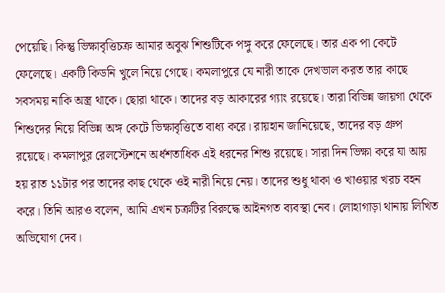পেয়েছি। কিন্তু ভিক্ষাবৃত্তিচক্র আমার অবুঝ শিশুটিকে পঙ্গু করে ফেলেছে। তার এক পা কেটে ফেলেছে। একটি কিডনি খুলে নিয়ে গেছে। কমলাপুরে যে নারী তাকে দেখভাল করত তার কাছে সবসময় নাকি অস্ত্র থাকে। ছোরা থাকে। তাদের বড় আকারের গ্যাং রয়েছে। তারা বিভিন্ন জায়গা থেকে শিশুদের নিয়ে বিভিন্ন অঙ্গ কেটে ভিক্ষাবৃত্তিতে বাধ্য করে। রায়হান জানিয়েছে, তাদের বড় গ্রুপ রয়েছে। কমলাপুর রেলস্টেশনে অর্ধশতাধিক এই ধরনের শিশু রয়েছে। সারা দিন ভিক্ষা করে যা আয় হয় রাত ১১টার পর তাদের কাছ থেকে ওই নারী নিয়ে নেয়। তাদের শুধু থাকা ও খাওয়ার খরচ বহন করে। তিনি আরও বলেন, আমি এখন চক্রটির বিরুদ্ধে আইনগত ব্যবস্থা নেব। লোহাগাড়া থানায় লিখিত অভিযোগ দেব।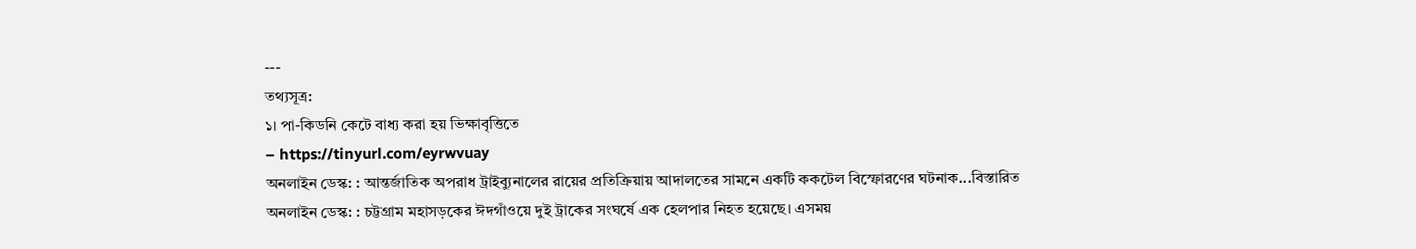---
তথ্যসূত্র:
১। পা-কিডনি কেটে বাধ্য করা হয় ভিক্ষাবৃত্তিতে
– https://tinyurl.com/eyrwvuay
অনলাইন ডেস্ক: : আন্তর্জাতিক অপরাধ ট্রাইব্যুনালের রায়ের প্রতিক্রিয়ায় আদালতের সামনে একটি ককটেল বিস্ফোরণের ঘটনাক...বিস্তারিত
অনলাইন ডেস্ক: : চট্টগ্রাম মহাসড়কের ঈদগাঁওয়ে দুই ট্রাকের সংঘর্ষে এক হেলপার নিহত হয়েছে। এসময়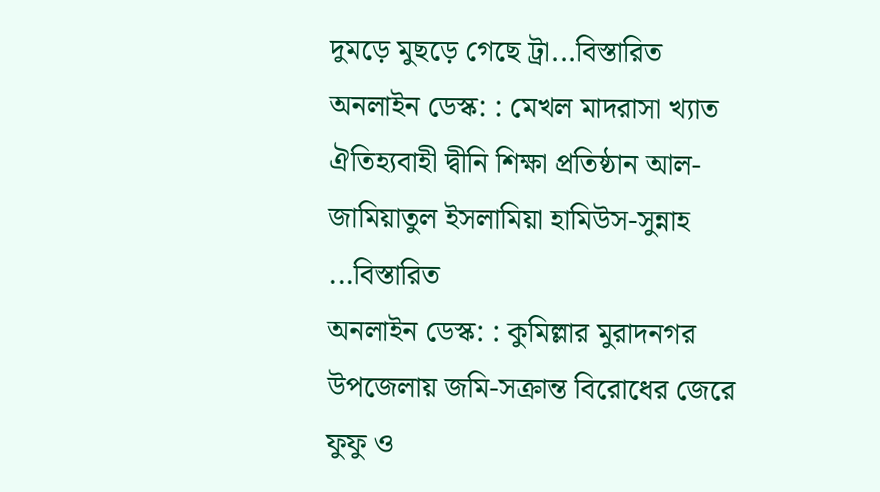দুমড়ে মুছড়ে গেছে ট্রা...বিস্তারিত
অনলাইন ডেস্ক: : মেখল মাদরাসা খ্যাত ঐতিহ্যবাহী দ্বীনি শিক্ষা প্রতিষ্ঠান আল-জামিয়াতুল ইসলামিয়া হামিউস-সুন্নাহ ...বিস্তারিত
অনলাইন ডেস্ক: : কুমিল্লার মুরাদনগর উপজেলায় জমি-সক্রান্ত বিরোধের জেরে ফুফু ও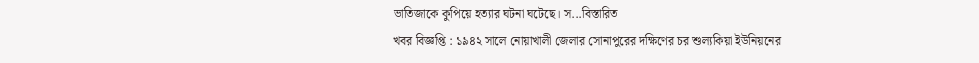ভাতিজাকে কুপিয়ে হত্যার ঘটনা ঘটেছে। স...বিস্তারিত
খবর বিজ্ঞপ্তি : ১৯৪২ সালে নোয়াখালী জেলার সোনাপুরের দক্ষিণের চর শুল্যকিয়া ইউনিয়নের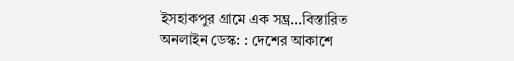ইসহাকপুর গ্রামে এক সম্ভ্র...বিস্তারিত
অনলাইন ডেস্ক: : দেশের আকাশে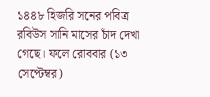১৪৪৮ হিজরি সনের পবিত্র রবিউস সানি মাসের চাঁদ দেখা গেছে। ফলে রোববার (১৩ সেপ্টেম্বর)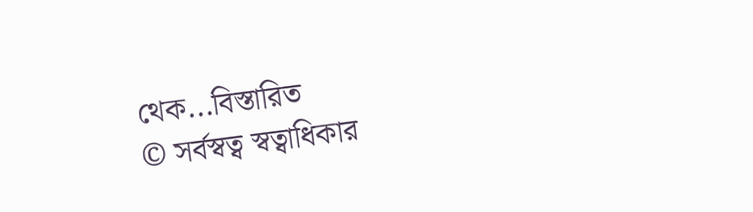থেক...বিস্তারিত
© সর্বস্বত্ব স্বত্বাধিকার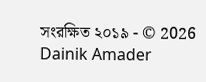সংরক্ষিত ২০১৯ - © 2026 Dainik Amader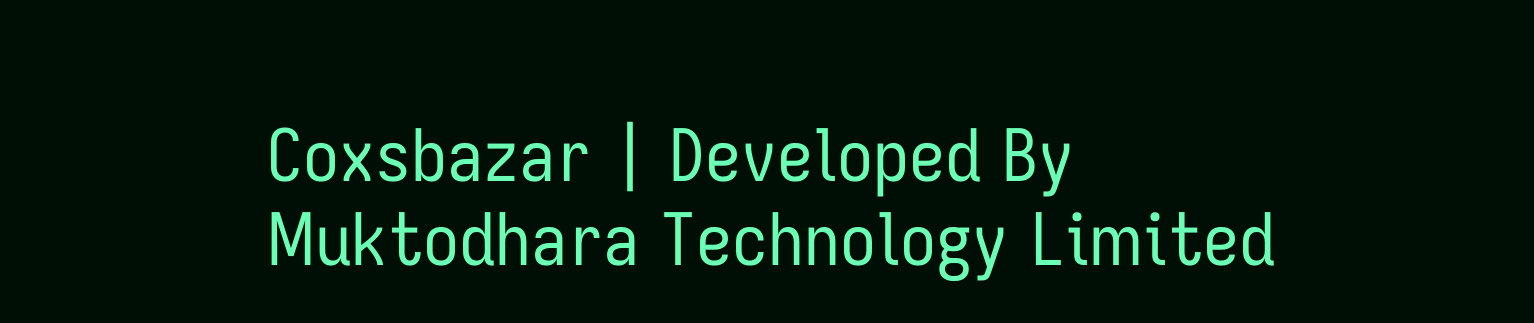Coxsbazar | Developed By Muktodhara Technology Limited